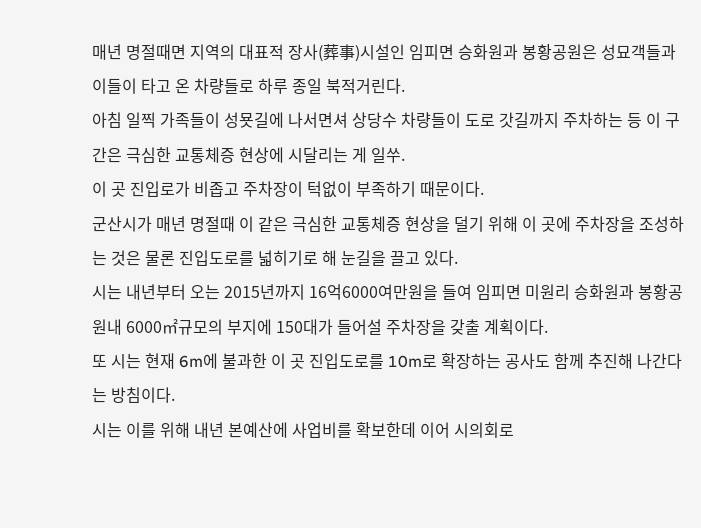매년 명절때면 지역의 대표적 장사(葬事)시설인 임피면 승화원과 봉황공원은 성묘객들과 이들이 타고 온 차량들로 하루 종일 북적거린다.
아침 일찍 가족들이 성묫길에 나서면셔 상당수 차량들이 도로 갓길까지 주차하는 등 이 구간은 극심한 교통체증 현상에 시달리는 게 일쑤.
이 곳 진입로가 비좁고 주차장이 턱없이 부족하기 때문이다.
군산시가 매년 명절때 이 같은 극심한 교통체증 현상을 덜기 위해 이 곳에 주차장을 조성하는 것은 물론 진입도로를 넓히기로 해 눈길을 끌고 있다.
시는 내년부터 오는 2015년까지 16억6000여만원을 들여 임피면 미원리 승화원과 봉황공원내 6000㎡규모의 부지에 150대가 들어설 주차장을 갖출 계획이다.
또 시는 현재 6m에 불과한 이 곳 진입도로를 10m로 확장하는 공사도 함께 추진해 나간다는 방침이다.
시는 이를 위해 내년 본예산에 사업비를 확보한데 이어 시의회로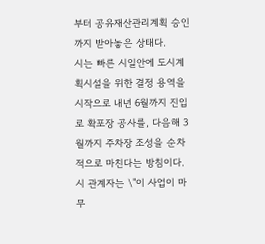부터 공유재산관리계획 승인까지 받아놓은 상태다.
시는 빠른 시일안에 도시계획시설을 위한 결정 용역을 시작으로 내년 6월까지 진입로 확포장 공사를, 다음해 3월까지 주차장 조성을 순차적으로 마친다는 방침이다.
시 관계자는 \"이 사업이 마무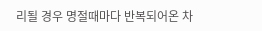리될 경우 명절때마다 반복되어온 차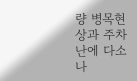량 병목현상과 주차난에 다소나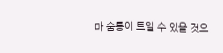마 숨통이 트일 수 있을 것으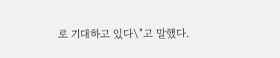로 기대하고 있다\"고 말했다.